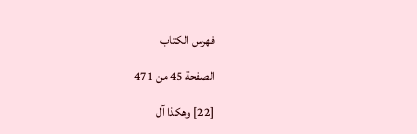فهرس الكتاب

الصفحة 45 من 471

[22] وهكذا آل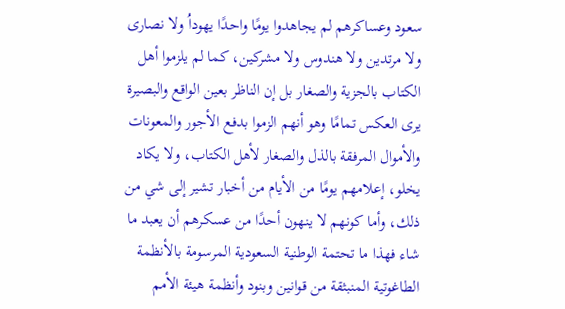سعود وعساكرهم لم يجاهدوا يومًا واحدًا يهوداُ ولا نصارى ولا مرتدين ولا هندوس ولا مشركين، كما لم يلزموا أهل الكتاب بالجزية والصغار بل إن الناظر بعين الواقع والبصيرة يرى العكس تمامًا وهو أنهم الزموا بدفع الأجور والمعونات والأموال المرفقة بالذل والصغار لأهل الكتاب، ولا يكاد يخلو، إعلامهم يومًا من الأيام من أخبار تشير إلى شي من ذلك، وأما كونهم لا ينهون أحدًا من عسكرهم أن يعبد ما شاء فهذا ما تحتمة الوطنية السعودية المرسومة بالأنظمة الطاغوتية المنبثقة من قوانين وبنود وأنظمة هيئة الأمم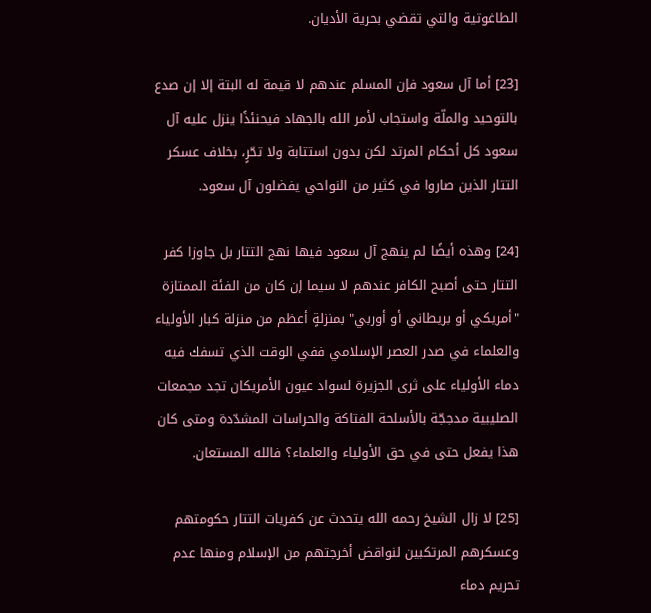الطاغوتية والتي تقضي بحرية الأديان.

[23] أما آل سعود فإن المسلم عندهم لا قيمة له البتة إلا إن صدع بالتوحيد والملّة واستجاب لأمر الله بالجهاد فيحنئذًا ينزل عليه آل سعود كل أحكام المرتد لكن بدون استتابة ولا تحّرٍ، بخلاف عسكر التتار الذين صاروا في كثير من النواحي يفضلون آل سعود.

[24] وهذه أيضًا لم ينهج آل سعود فيها نهج التتار بل جاوزا كفر التتار حتى أصبح الكافر عندهم لا سيما إن كان من الفئة الممتازة "أمريكي أو بريطاني أو أوربي" بمنزلةٍ أعظم من منزلة كبار الأولياء والعلماء في صدر العصر الإسلامي ففي الوقت الذي تسفك فيه دماء الأولياء على ثرى الجزيرة لسواد عيون الأمريكان تجد مجمعات الصليبية مدججّة بالأسلحة الفتاكة والحراسات المشدّدة ومتى كان هذا يفعل حتى في حق الأولياء والعلماء؟ فالله المستعان.

[25] لا زال الشيخ رحمه الله يتحدث عن كفريات التتار حكومتهم وعسكرهم المرتكبين لنواقض أخرجتهم من الإسلام ومنها عدم تحريم دماء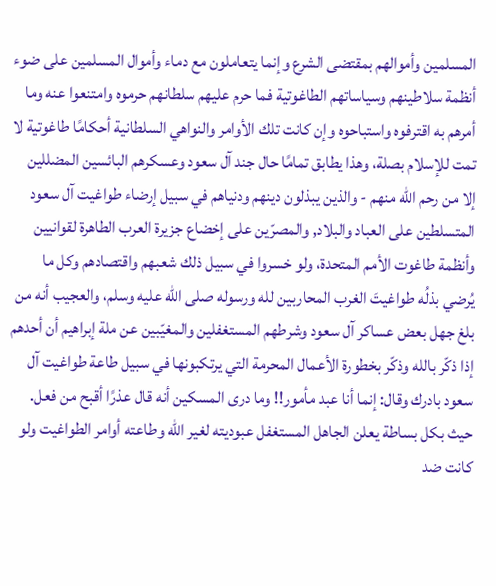المسلمين وأموالهم بمقتضى الشرع وإنما يتعاملون مع دماء وأموال المسلمين على ضوء أنظمة سلاطينهم وسياساتهم الطاغوتية فما حرم عليهم سلطانهم حرموه وامتنعوا عنه وما أمرهم به اقترفوه واستباحوه وإن كانت تلك الأوامر والنواهي السلطانية أحكامًا طاغوتية لا تمت للإسلام بصلة، وهذا يطابق تمامًا حال جند آل سعود وعسكرهم البائسين المضللين إلا من رحم الله منهم - والذين يبذلون دينهم ودنياهم في سبيل إرضاء طواغيت آل سعود المتسلطين على العباد والبلاد, والمصرّين على إخضاع جزيرة العرب الطاهرة لقوانيين وأنظمة طاغوت الأمم المتحدة، ولو خسروا في سبيل ذلك شعبهم واقتصادهم وكل ما يُرضي بذلُه طواغيتَ الغرب المحاربين لله ورسوله صلى الله عليه وسلم، والعجيب أنه من بلغ جهل بعض عساكر آل سعود وشرطهم المستغفلين والمغيّبين عن ملة إبراهيم أن أحدهم إذا ذكّر بالله وذكّر بخطورة الأعمال المحرمة التي يرتكبونها في سبيل طاعة طواغيت آل سعود بادرك وقال: إنما أنا عبد مأمور!! وما درى المسكين أنه قال عذرًا أقبح من فعل. حيث بكل بساطة يعلن الجاهل المستغفل عبوديته لغير الله وطاعته أوامر الطواغيت ولو كانت ضد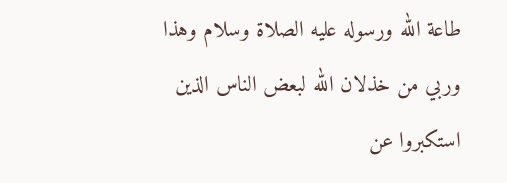طاعة الله ورسوله عليه الصلاة وسلام وهذا وربي من خذلان الله لبعض الناس الذين استكبروا عن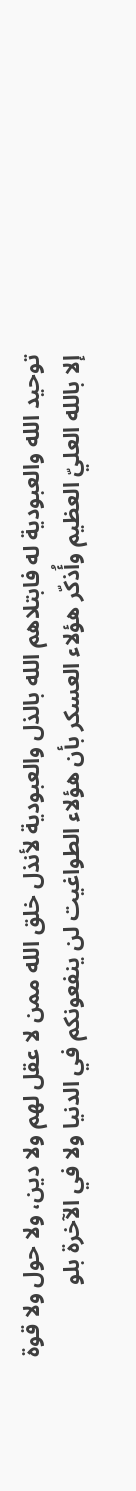توحيد الله والعبودية له فابتلاهم الله بالذل والعبودية لأنذل خلق الله ممن لا عقل لهم ولا دين، ولا حول ولا قوة إلا بالله العليّ العظيم وأُذكّر هؤلاء العسكر بأن هؤلاء الطواغيت لن ينفعونكم في الدنيا ولا في الآخرة بلو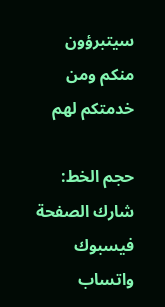سيتبرؤون منكم ومن خدمتكم لهم

حجم الخط:
شارك الصفحة
فيسبوك واتساب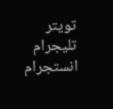تويتر تليجرام انستجرام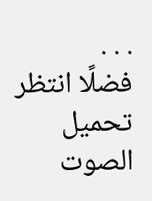. . .
فضلًا انتظر تحميل الصوت